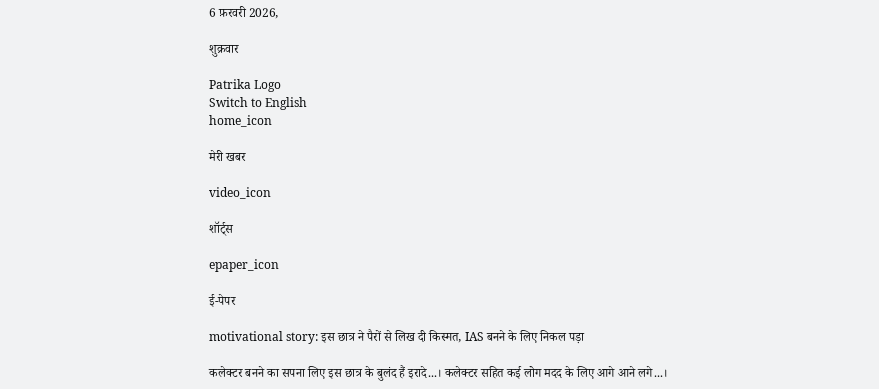6 फ़रवरी 2026,

शुक्रवार

Patrika Logo
Switch to English
home_icon

मेरी खबर

video_icon

शॉर्ट्स

epaper_icon

ई-पेपर

motivational story: इस छात्र ने पैरों से लिख दी किस्मत, IAS बनने के लिए निकल पड़ा

कलेक्टर बनने का सपना लिए इस छात्र के बुलंद हैं इरादे...। कलेक्टर सहित कई लोग मदद के लिए आगे आने लगे...।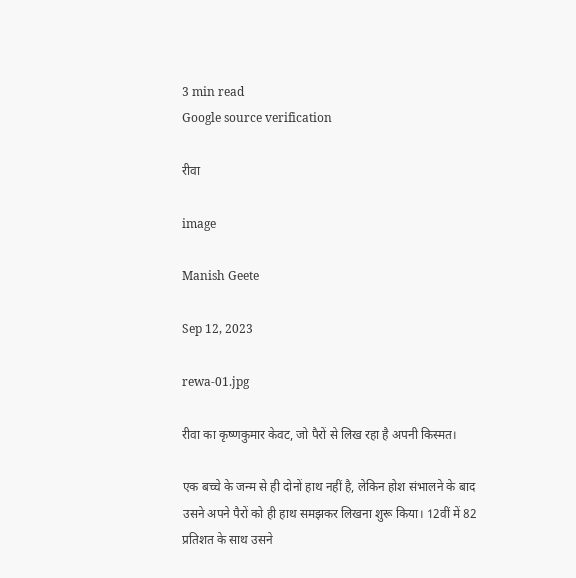3 min read
Google source verification

रीवा

image

Manish Geete

Sep 12, 2023

rewa-01.jpg

रीवा का कृष्णकुमार केवट, जो पैरों से लिख रहा है अपनी किस्मत।

एक बच्चे के जन्म से ही दोनों हाथ नहीं है, लेकिन होश संभालने के बाद उसने अपने पैरों को ही हाथ समझकर लिखना शुरू किया। 12वीं में 82 प्रतिशत के साथ उसने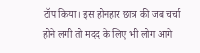टॉप किया। इस होनहार छात्र की जब चर्चा होने लगी तो मदद के लिए भी लोग आगे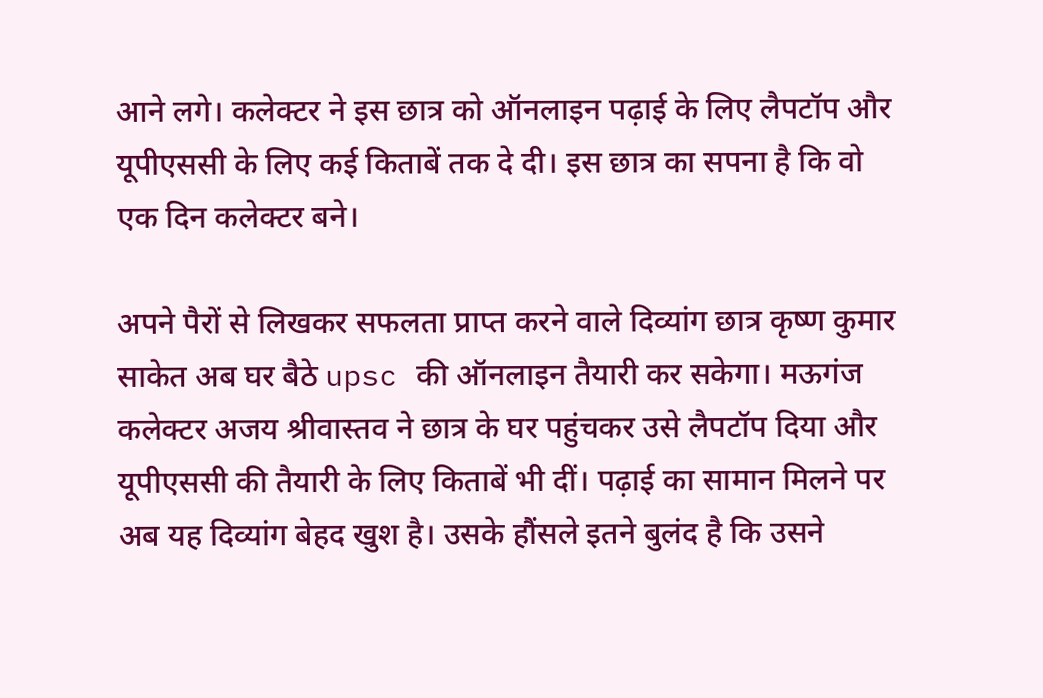आने लगे। कलेक्टर ने इस छात्र को ऑनलाइन पढ़ाई के लिए लैपटॉप और यूपीएससी के लिए कई किताबें तक दे दी। इस छात्र का सपना है कि वो एक दिन कलेक्टर बने।

अपने पैरों से लिखकर सफलता प्राप्त करने वाले दिव्यांग छात्र कृष्ण कुमार साकेत अब घर बैठे upsc की ऑनलाइन तैयारी कर सकेगा। मऊगंज कलेक्टर अजय श्रीवास्तव ने छात्र के घर पहुंचकर उसे लैपटॉप दिया और यूपीएससी की तैयारी के लिए किताबें भी दीं। पढ़ाई का सामान मिलने पर अब यह दिव्यांग बेहद खुश है। उसके हौंसले इतने बुलंद है कि उसने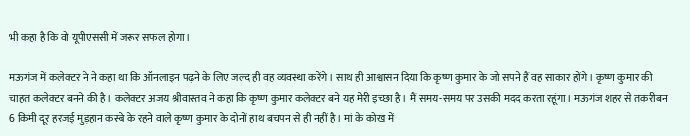भी कहा है कि वो यूपीएससी में जरूर सफल होगा।

मऊगंज में कलेक्टर ने ने कहा था कि ऑनलाइन पढ़ने के लिए जल्द ही वह व्यवस्था करेंगे। साथ ही आश्वासन दिया कि कृष्ण कुमार के जो सपने हैं वह साकार होंगे। कृष्ण कुमार की चाहत कलेक्टर बनने की है। कलेक्टर अजय श्रीवास्तव ने कहा कि कृष्ण कुमार कलेक्टर बने यह मेरी इच्छा है। मैं समय-समय पर उसकी मदद करता रहूंगा। मऊगंज शहर से तकरीबन 6 किमी दूर हरजई मुड़हान कस्बे के रहने वाले कृष्ण कुमार के दोनों हाथ बचपन से ही नहीं है। मां के कोख में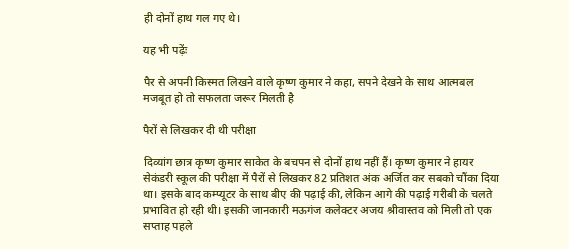ही दोनों हाथ गल गए थे।

यह भी पढ़ेंः

पैर से अपनी किस्मत लिखने वाले कृष्ण कुमार ने कहा, सपने देखने के साथ आत्मबल मजबूत हो तो सफलता जरूर मिलती है

पैरों से लिखकर दी थी परीक्षा

दिव्यांग छात्र कृष्ण कुमार साकेत के बचपन से दोनों हाथ नहीं हैं। कृष्ण कुमार ने हायर सेकंडरी स्कूल की परीक्षा में पैरों से लिखकर 82 प्रतिशत अंक अर्जित कर सबको चौंका दिया था। इसके बाद कम्प्यूटर के साथ बीए की पढ़ाई की, लेकिन आगे की पढ़ाई गरीबी के चलते प्रभावित हो रही थी। इसकी जानकारी मऊगंज कलेक्टर अजय श्रीवास्तव को मिली तो एक सप्ताह पहले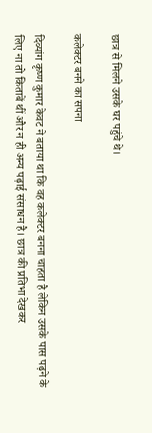छात्र से मिलने उसके घर पहुंचे थे।

कलेक्टर बनने का सपना

दिव्यांग कृष्ण कुमार केवट ने बताया था कि वह कलेक्टर बनना चाहता है लेकिन उसके पास पढ़ने के लिए ना तो किताबें थीं और न ही अन्य पढ़ाई संसाधन है। छात्र की प्रतिभा देखकर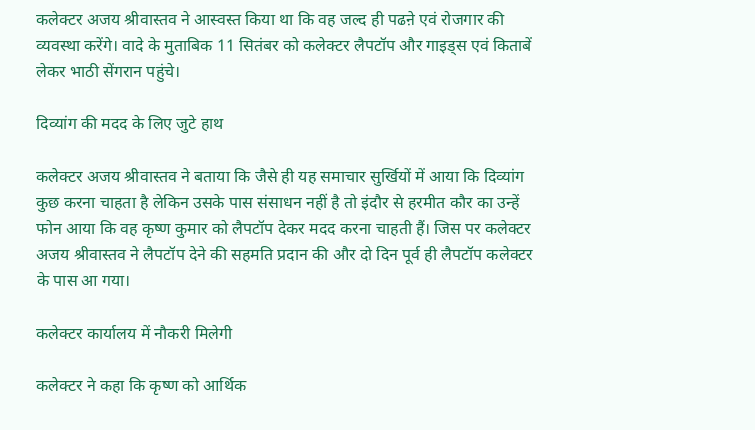कलेक्टर अजय श्रीवास्तव ने आस्वस्त किया था कि वह जल्द ही पढऩे एवं रोजगार की व्यवस्था करेंगे। वादे के मुताबिक 11 सितंबर को कलेक्टर लैपटॉप और गाइड्स एवं किताबें लेकर भाठी सेंगरान पहुंचे।

दिव्यांग की मदद के लिए जुटे हाथ

कलेक्टर अजय श्रीवास्तव ने बताया कि जैसे ही यह समाचार सुर्खियों में आया कि दिव्यांग कुछ करना चाहता है लेकिन उसके पास संसाधन नहीं है तो इंदौर से हरमीत कौर का उन्हें फोन आया कि वह कृष्ण कुमार को लैपटॉप देकर मदद करना चाहती हैं। जिस पर कलेक्टर अजय श्रीवास्तव ने लैपटॉप देने की सहमति प्रदान की और दो दिन पूर्व ही लैपटॉप कलेक्टर के पास आ गया।

कलेक्टर कार्यालय में नौकरी मिलेगी

कलेक्टर ने कहा कि कृष्ण को आर्थिक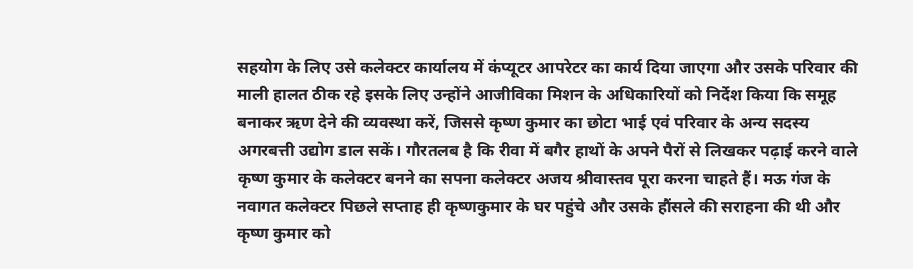सहयोग के लिए उसे कलेक्टर कार्यालय में कंप्यूटर आपरेटर का कार्य दिया जाएगा और उसके परिवार की माली हालत ठीक रहे इसके लिए उन्होंने आजीविका मिशन के अधिकारियों को निर्देश किया कि समूह बनाकर ऋण देने की व्यवस्था करें, जिससे कृष्ण कुमार का छोटा भाई एवं परिवार के अन्य सदस्य अगरबत्ती उद्योग डाल सकें। गौरतलब है कि रीवा में बगैर हाथों के अपने पैरों से लिखकर पढ़ाई करने वाले कृष्ण कुमार के कलेक्टर बनने का सपना कलेक्टर अजय श्रीवास्तव पूरा करना चाहते हैं। मऊ गंज के नवागत कलेक्टर पिछले सप्ताह ही कृष्णकुमार के घर पहुंचे और उसके हौंसले की सराहना की थी और कृष्ण कुमार को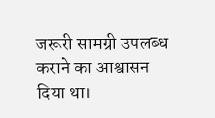जरूरी सामग्री उपलब्ध कराने का आश्वासन दिया था।